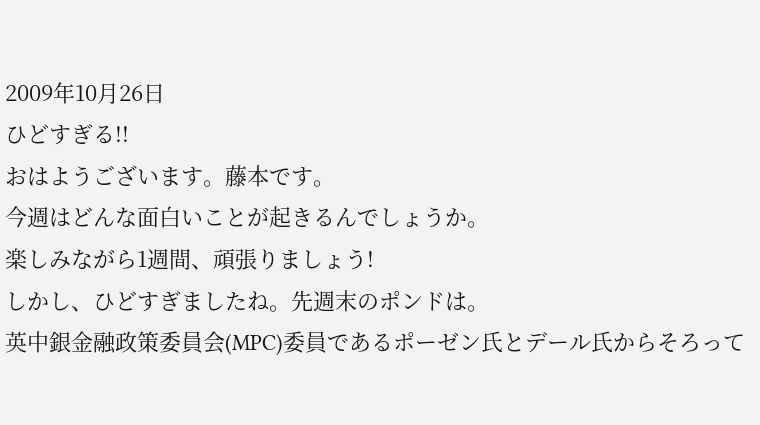2009年10月26日
ひどすぎる!!
おはようございます。藤本です。
今週はどんな面白いことが起きるんでしょうか。
楽しみながら1週間、頑張りましょう!
しかし、ひどすぎましたね。先週末のポンドは。
英中銀金融政策委員会(MPC)委員であるポーゼン氏とデール氏からそろって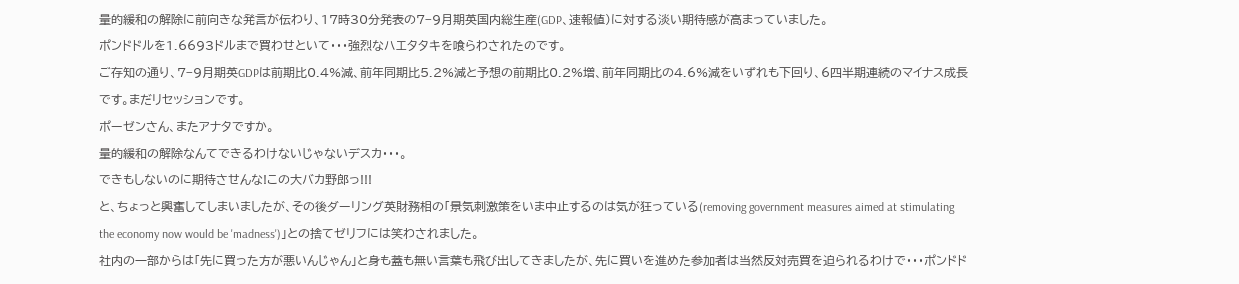量的緩和の解除に前向きな発言が伝わり、17時30分発表の7−9月期英国内総生産(GDP、速報値)に対する淡い期待感が高まっていました。
ポンドドルを1.6693ドルまで買わせといて・・・強烈なハエタタキを喰らわされたのです。
ご存知の通り、7−9月期英GDPは前期比0.4%減、前年同期比5.2%減と予想の前期比0.2%増、前年同期比の4.6%減をいずれも下回り、6四半期連続のマイナス成長です。まだリセッションです。
ポーゼンさん、またアナタですか。
量的緩和の解除なんてできるわけないじゃないデスカ・・・。
できもしないのに期待させんな!この大バカ野郎っ!!!
と、ちょっと興奮してしまいましたが、その後ダーリング英財務相の「景気刺激策をいま中止するのは気が狂っている(removing government measures aimed at stimulating the economy now would be 'madness')」との捨てゼリフには笑わされました。
社内の一部からは「先に買った方が悪いんじゃん」と身も蓋も無い言葉も飛び出してきましたが、先に買いを進めた参加者は当然反対売買を迫られるわけで・・・ポンドド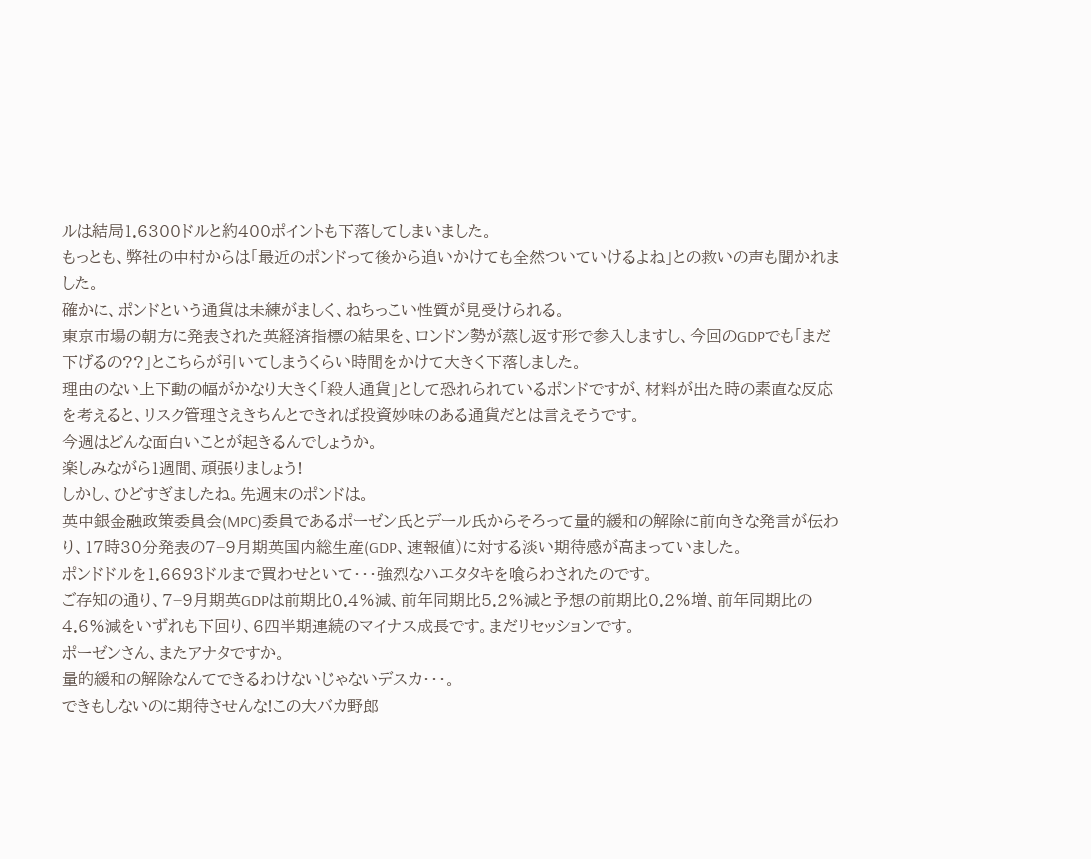ルは結局1.6300ドルと約400ポイントも下落してしまいました。
もっとも、弊社の中村からは「最近のポンドって後から追いかけても全然ついていけるよね」との救いの声も聞かれました。
確かに、ポンドという通貨は未練がましく、ねちっこい性質が見受けられる。
東京市場の朝方に発表された英経済指標の結果を、ロンドン勢が蒸し返す形で参入しますし、今回のGDPでも「まだ下げるの??」とこちらが引いてしまうくらい時間をかけて大きく下落しました。
理由のない上下動の幅がかなり大きく「殺人通貨」として恐れられているポンドですが、材料が出た時の素直な反応を考えると、リスク管理さえきちんとできれば投資妙味のある通貨だとは言えそうです。
今週はどんな面白いことが起きるんでしょうか。
楽しみながら1週間、頑張りましょう!
しかし、ひどすぎましたね。先週末のポンドは。
英中銀金融政策委員会(MPC)委員であるポーゼン氏とデール氏からそろって量的緩和の解除に前向きな発言が伝わり、17時30分発表の7−9月期英国内総生産(GDP、速報値)に対する淡い期待感が高まっていました。
ポンドドルを1.6693ドルまで買わせといて・・・強烈なハエタタキを喰らわされたのです。
ご存知の通り、7−9月期英GDPは前期比0.4%減、前年同期比5.2%減と予想の前期比0.2%増、前年同期比の4.6%減をいずれも下回り、6四半期連続のマイナス成長です。まだリセッションです。
ポーゼンさん、またアナタですか。
量的緩和の解除なんてできるわけないじゃないデスカ・・・。
できもしないのに期待させんな!この大バカ野郎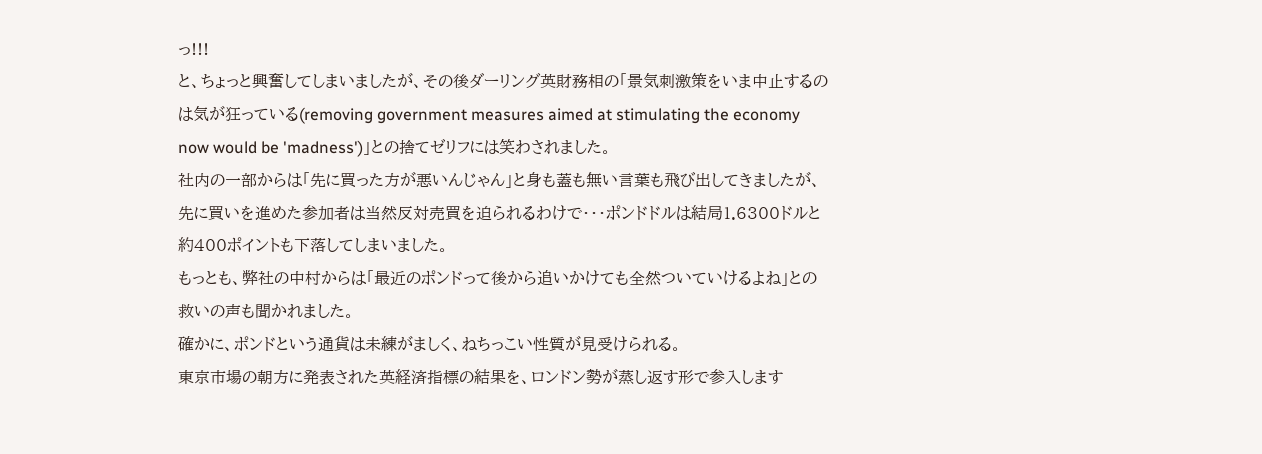っ!!!
と、ちょっと興奮してしまいましたが、その後ダーリング英財務相の「景気刺激策をいま中止するのは気が狂っている(removing government measures aimed at stimulating the economy now would be 'madness')」との捨てゼリフには笑わされました。
社内の一部からは「先に買った方が悪いんじゃん」と身も蓋も無い言葉も飛び出してきましたが、先に買いを進めた参加者は当然反対売買を迫られるわけで・・・ポンドドルは結局1.6300ドルと約400ポイントも下落してしまいました。
もっとも、弊社の中村からは「最近のポンドって後から追いかけても全然ついていけるよね」との救いの声も聞かれました。
確かに、ポンドという通貨は未練がましく、ねちっこい性質が見受けられる。
東京市場の朝方に発表された英経済指標の結果を、ロンドン勢が蒸し返す形で参入します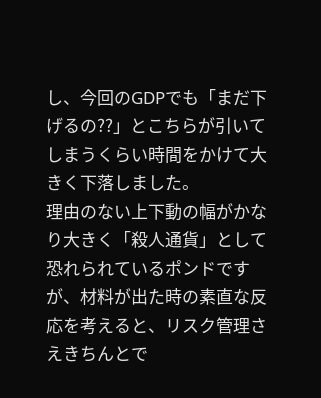し、今回のGDPでも「まだ下げるの??」とこちらが引いてしまうくらい時間をかけて大きく下落しました。
理由のない上下動の幅がかなり大きく「殺人通貨」として恐れられているポンドですが、材料が出た時の素直な反応を考えると、リスク管理さえきちんとで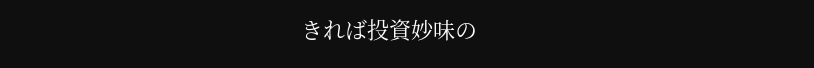きれば投資妙味の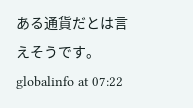ある通貨だとは言えそうです。
globalinfo at 07:22